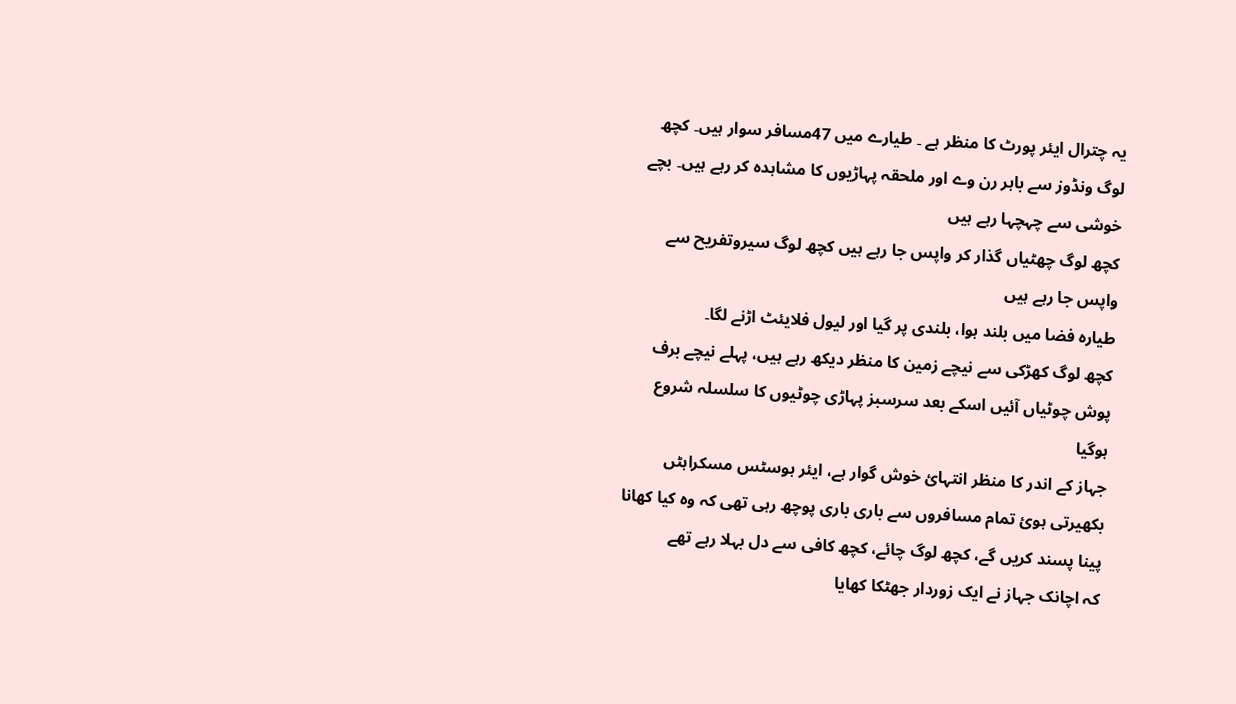یہ چترال ایئر پورٹ کا منظر ہے ۔ طیارے میں 47مسافر سوار ہیں۔ کچھ لوگ ونڈوز سے باہر رن وے اور ملحقہ پہاڑیوں کا مشاہدہ کر رہے ہیں۔ بچے خوشی سے چہچہا رہے ہیں
کچھ لوگ چھٹیاں گذار کر واپس جا رہے ہیں کچھ لوگ سیروتفریح سے واپس جا رہے ہیں
طیارہ فضا میں بلند ہوا، بلندی پر گیا اور لیول فلایئٹ اڑنے لگا۔
کچھ لوگ کھڑکی سے نیچے زمین کا منظر دیکھ رہے ہیں، پہلے نیچے برف پوش چوٹیاں آئیں اسکے بعد سرسبز پہاڑی چوٹیوں کا سلسلہ شروع ہوگیا
جہاز کے اندر کا منظر انتہائ خوش گوار ہے، ایئر ہوسٹس مسکراہٹں بکھیرتی ہوئ تمام مسافروں سے باری باری پوچھ رہی تھی کہ وہ کیا کھانا پینا پسند کریں گے، کچھ لوگ چائے، کچھ کافی سے دل بہلا رہے تھے
کہ اچانک جہاز نے ایک زوردار جھٹکا کھایا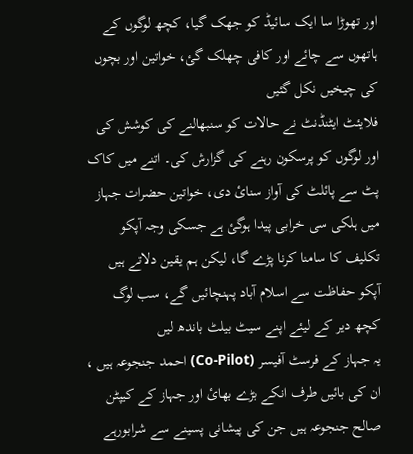اور تھوڑا سا ایک سائیڈ کو جھک گیا، کچھ لوگوں کے ہاتھوں سے چائے اور کافی چھلک گئ، خواتین اور بچوں کی چیخیں نکل گئیں
فلایئٹ ایٹنڈنٹ نے حالات کو سنبھالنے کی کوشش کی اور لوگوں کو پرسکون رہنے کی گزارش کی۔ اتنے میں کاک پٹ سے پائلٹ کی آواز سنائ دی، خواتین حضرات جہاز میں ہلکی سی خرابی پیدا ہوگئ ہے جسکی وجہ آپکو تکلیف کا سامنا کرنا پڑے گا، لیکن ہم یقین دلاتے ہیں آپکو حفاظت سے اسلام آباد پہنچائیں گے، سب لوگ کچھ دیر کے لیئے اپنے سیٹ بیلٹ باندھ لیں
یہ جہاز کے فرسٹ آفیسر (Co-Pilot) احمد جنجوعہ ہیں ، ان کی بائیں طرف انکے بڑے بھائ اور جہاز کے کیپٹن صالح جنجوعہ ہیں جن کی پیشانی پسینے سے شرابورہے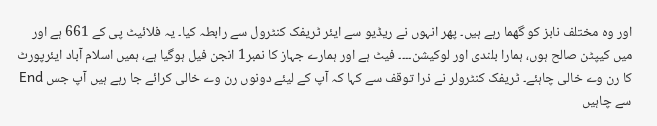اور وہ مختلف نابز کو گھما رہے ہیں۔ پھر انہوں نے ریڈیو سے ایئر ٹریفک کنٹرول سے رابطہ کیا۔ یہ فلائیٹ پی کے 661 ہے اور میں کیپٹن صالح ہوں، ہمارا بلندی اور لوکیشن۔۔۔۔ فیٹ ہے اور ہمارے جہاز کا نمبر1 انجن فیل ہوگیا ہے، ہمیں اسلام آباد ایئرپورٹ کا رن وے خالی چاہئے۔ ٹریفک کنٹرولر نے ذرا توقف سے کہا کہ آپ کے لیئے دونوں رن وے خالی کرائے جا رہے ہیں آپ جس End سے چاہیں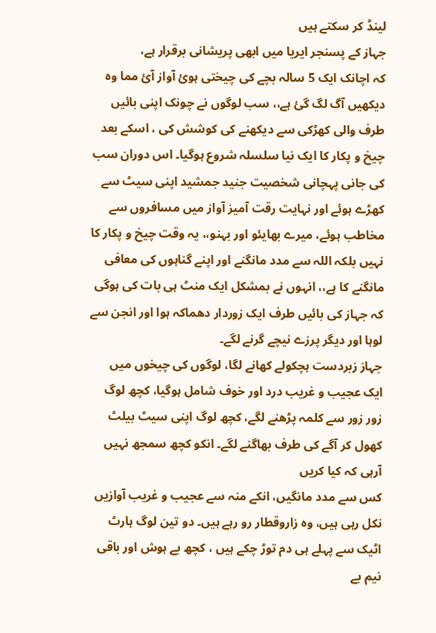لینڈ کر سکتے ہیں
جہاز کے پسنجر ایریا میں ابھی پریشانی برقرار ہے،
کہ اچانک ایک 5 سالہ بچے کی چیختی ہوئ آواز آئ مما وہ دیکھیں آگ لگ گئ ہے،، سب لوگوں نے چونک اپنی بائیں طرف والی کھڑکی سے دیکھنے کی کوشش کی ، اسکے بعد چیخ و پکار کا ایک نیا سلسلہ شروع ہوگیا۔ اس دوران سب کی جانی پہچانی شخصیت جنید جمشید اپنی سیٹ سے کھڑے ہوئے اور نہایت رقت آمیز آواز میں مسافروں سے مخاطب ہوئے، میرے بھایئو اور بہنو،، یہ وقت چیخ و پکار کا نہیں بلکہ اللہ سے مدد مانگنے اور اپنے گناہوں کی معافی مانگنے کا ہے،، انہوں نے بمشکل ایک منٹ ہی بات کی ہوگی کہ جہاز کی بائیں طرف ایک زوردار دھماکہ ہوا اور انجن سے لوہا اور دیگر پرزے نیچے گرنے لگے۔
جہاز زبردست ہچکولے کھانے لگا، لوگوں کی چیخوں میں ایک عجیب و غریب درد اور خوف شامل ہوگیا، کچھ لوگ زور زور سے کلمہ پڑھنے لگے، کچھ لوگ اپنی سیٹ بیلٹ کھول کر آگے کی طرف بھاگنے لگے۔ انکو کچھ سمجھ نہیں آرہی کہ کیا کریں
کس سے مدد مانگیں، انکے منہ سے عجیب و غریب آوازیں نکل رہی ہیں، وہ زاروقطار رو رہے ہیں۔ دو تین لوگ ہارٹ اٹیک سے پہلے ہی دم توڑ چکے ہیں ، کچھ بے ہوش اور باقی نیم بے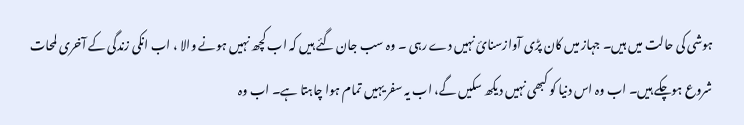ہوشی کی حالت میں ہیں۔ جہاز میں کان پڑی آوازسنائ نہیں دے رہی ۔ وہ سب جان گئے ہیں کہ اب کچھ نہیں ہونے والا ، اب انکی زندگی کے آخری لمحات شروع ہوچکے ہیں۔ اب وہ اس دنیا کو کبھی نہیں دیکھ سکیں گے، اب یہ سفر یہیں تمام ہوا چاہتا ہے۔ اب وہ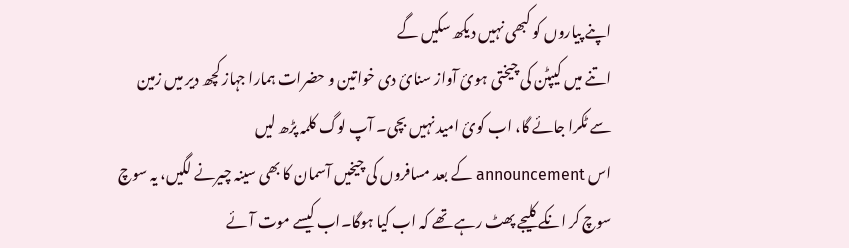اپنے پیاروں کو کبھی نہیں دیکھ سکیں گے
اتنے میں کیپٹن کی چیختی ہوئ آواز سنائ دی خواتین و حضرات ہمارا جہاز کچھ دیر میں زمین سے ٹکرا جائے گا، اب کوئ امید نہیں بچی۔ آپ لوگ کلمہ پڑھ لیں
اس announcement کے بعد مسافروں کی چیخیں آسمان کا بھی سینہ چیرنے لگیں، یہ سوچ سوچ کر انکے کلیجے پھٹ رہے تھے کہ اب کیا ہوگا۔اب کیسے موت آئے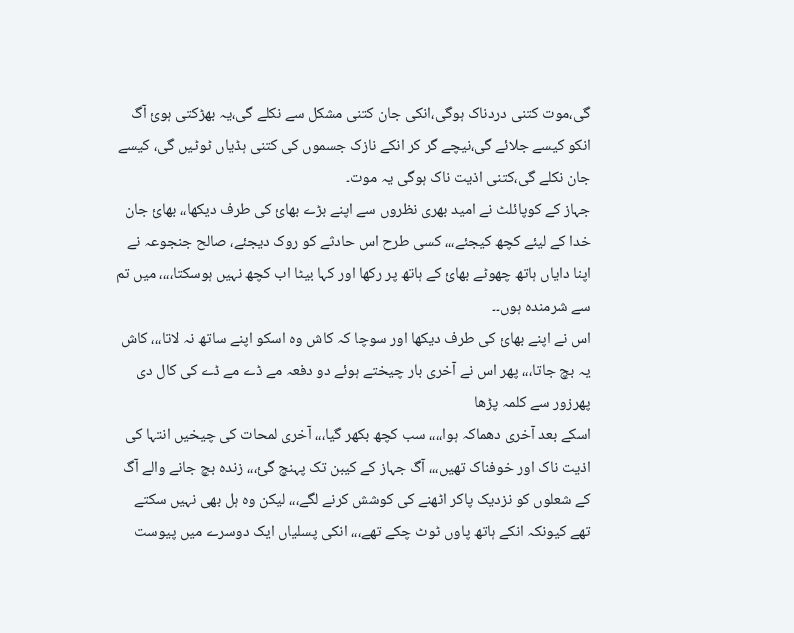گی،موت کتنی دردناک ہوگی،انکی جان کتنی مشکل سے نکلے گی،یہ بھڑکتی ہوئ آگ انکو کیسے جلائے گی،نیچے گر کر انکے نازک جسموں کی کتنی ہڈیاں ٹوٹیں گی، کیسے جان نکلے گی،کتنی اذیت ناک ہوگی یہ موت۔
جہاز کے کوپائلٹ نے امید بھری نظروں سے اپنے بڑے بھائ کی طرف دیکھا،، بھائ جان خدا کے لیئے کچھ کیجئے،،، کسی طرح اس حادثے کو روک دیجئے، صالح جنجوعہ نے اپنا دایاں ہاتھ چھوٹے بھائ کے ہاتھ پر رکھا اور کہا بیٹا اب کچھ نہیں ہوسکتا،،،، میں تم سے شرمندہ ہوں۔۔
اس نے اپنے بھائ کی طرف دیکھا اور سوچا کہ کاش وہ اسکو اپنے ساتھ نہ لاتا،،، کاش یہ بچ جاتا،،، پھر اس نے آخری بار چیختے ہوئے دو دفعہ مے ڈے مے ڈے کی کال دی پھرزور سے کلمہ پڑھا
اسکے بعد آخری دھماکہ ہوا،،،، سب کچھ بکھر گیا،،، آخری لمحات کی چیخیں انتہا کی اذیت ناک اور خوفناک تھیں،،، آگ جہاز کے کیبن تک پہنچ گئ،،، زندہ بچ جانے والے آگ کے شعلوں کو نزدیک پاکر اٹھنے کی کوشش کرنے لگے،،، لیکن وہ ہل بھی نہیں سکتے تھے کیونکہ انکے ہاتھ پاوں ٹوٹ چکے تھے،،، انکی پسلیاں ایک دوسرے میں پیوست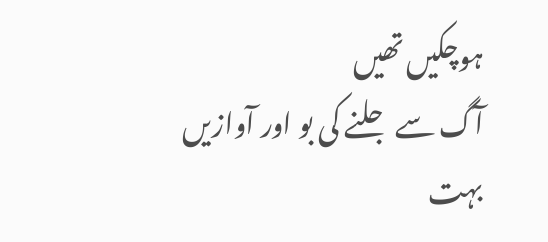ہوچکیں تھیں
آگ سے جلنے کی بو اور آوازیں بہت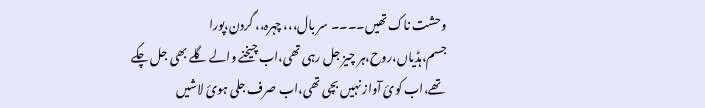وحشت ناک تھیں۔۔۔۔ سر بال،،، چہرہ،، گردن،پورا جسم،ہڈیاں،روح،ہر چیز جل رہی تھی،اب چیخنے والے گلے بھی جل چکے تھے،اب کوئ آواز نہیں بچی تھی،اب صرف جلی ہوئ لاشیں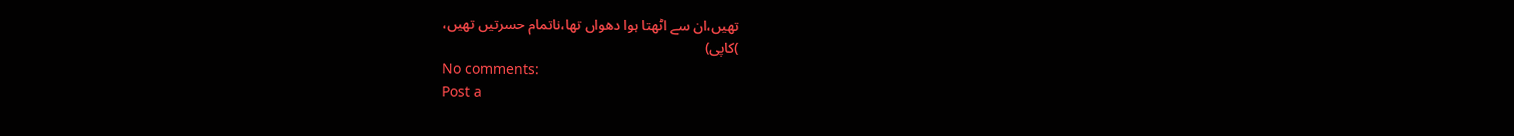تھیں،ان سے اٹھتا ہوا دھواں تھا،ناتمام حسرتیں تھیں،
)کاپی)
No comments:
Post a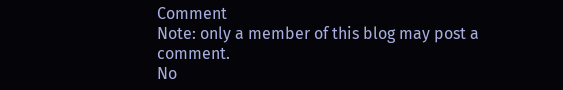Comment
Note: only a member of this blog may post a comment.
No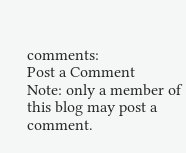comments:
Post a Comment
Note: only a member of this blog may post a comment.